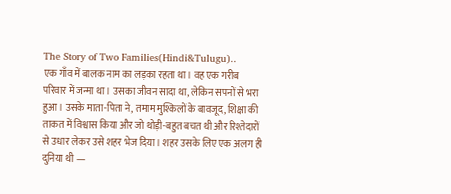The Story of Two Families(Hindi&Tulugu)..
एक गाँव में बालक नाम का लड़का रहता था। वह एक गरीब परिवार में जन्मा था। उसका जीवन सादा था, लेकिन सपनों से भरा हुआ। उसके माता-पिता ने, तमाम मुश्किलों के बावजूद, शिक्षा की ताकत में विश्वास किया और जो थोड़ी-बहुत बचत थी और रिश्तेदारों से उधार लेकर उसे शहर भेज दिया। शहर उसके लिए एक अलग ही दुनिया थी —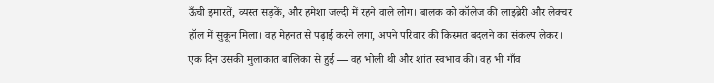ऊँची इमारतें, व्यस्त सड़कें, और हमेशा जल्दी में रहने वाले लोग। बालक को कॉलेज की लाइब्रेरी और लेक्चर हॉल में सुकून मिला। वह मेहनत से पढ़ाई करने लगा, अपने परिवार की किस्मत बदलने का संकल्प लेकर। एक दिन उसकी मुलाकात बालिका से हुई — वह भोली थी और शांत स्वभाव की। वह भी गाँव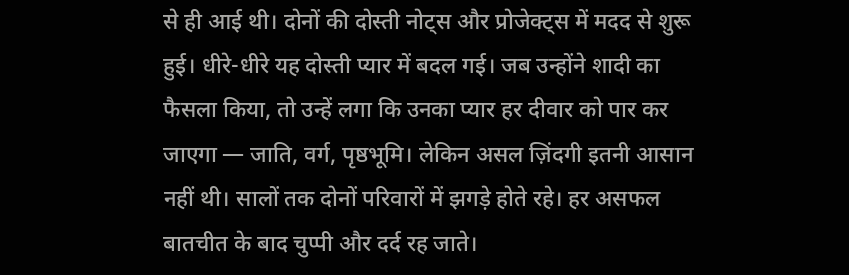से ही आई थी। दोनों की दोस्ती नोट्स और प्रोजेक्ट्स में मदद से शुरू हुई। धीरे-धीरे यह दोस्ती प्यार में बदल गई। जब उन्होंने शादी का फैसला किया, तो उन्हें लगा कि उनका प्यार हर दीवार को पार कर जाएगा — जाति, वर्ग, पृष्ठभूमि। लेकिन असल ज़िंदगी इतनी आसान नहीं थी। सालों तक दोनों परिवारों में झगड़े होते रहे। हर असफल बातचीत के बाद चुप्पी और दर्द रह जाते।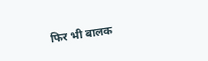फिर भी बालक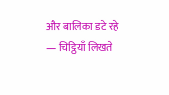और बालिका डटे रहे — चिट्ठियाँ लिखते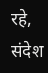रहे, संदेश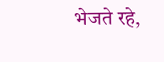भेजते रहे,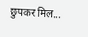छुपकर मिल...